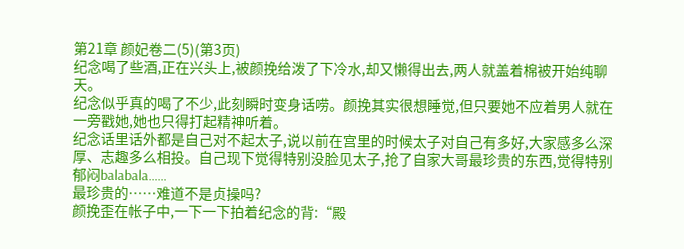第21章 颜妃卷二(5)(第3页)
纪念喝了些酒,正在兴头上,被颜挽给泼了下冷水,却又懒得出去,两人就盖着棉被开始纯聊天。
纪念似乎真的喝了不少,此刻瞬时变身话唠。颜挽其实很想睡觉,但只要她不应着男人就在一旁戳她,她也只得打起精神听着。
纪念话里话外都是自己对不起太子,说以前在宫里的时候太子对自己有多好,大家感多么深厚、志趣多么相投。自己现下觉得特别没脸见太子,抢了自家大哥最珍贵的东西,觉得特别郁闷balabala……
最珍贵的……难道不是贞操吗?
颜挽歪在帐子中,一下一下拍着纪念的背:“殿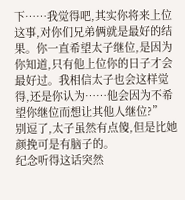下……我觉得吧,其实你将来上位这事,对你们兄弟俩就是最好的结果。你一直希望太子继位,是因为你知道,只有他上位你的日子才会最好过。我相信太子也会这样觉得,还是你认为……他会因为不希望你继位而想让其他人继位?”
别逗了,太子虽然有点傻,但是比她颜挽可是有脑子的。
纪念听得这话突然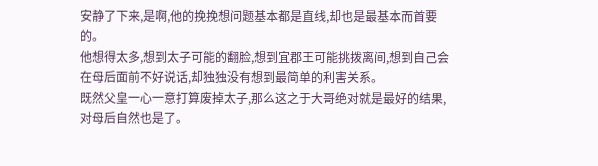安静了下来,是啊,他的挽挽想问题基本都是直线,却也是最基本而首要的。
他想得太多,想到太子可能的翻脸,想到宜郡王可能挑拨离间,想到自己会在母后面前不好说话,却独独没有想到最简单的利害关系。
既然父皇一心一意打算废掉太子,那么这之于大哥绝对就是最好的结果,对母后自然也是了。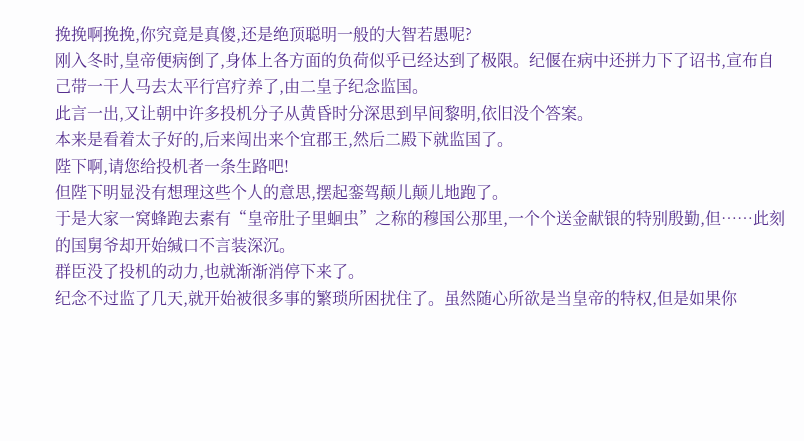挽挽啊挽挽,你究竟是真傻,还是绝顶聪明一般的大智若愚呢?
刚入冬时,皇帝便病倒了,身体上各方面的负荷似乎已经达到了极限。纪偃在病中还拼力下了诏书,宣布自己带一干人马去太平行宫疗养了,由二皇子纪念监国。
此言一出,又让朝中许多投机分子从黄昏时分深思到早间黎明,依旧没个答案。
本来是看着太子好的,后来闯出来个宜郡王,然后二殿下就监国了。
陛下啊,请您给投机者一条生路吧!
但陛下明显没有想理这些个人的意思,摆起銮驾颠儿颠儿地跑了。
于是大家一窝蜂跑去素有“皇帝肚子里蛔虫”之称的穆国公那里,一个个送金献银的特别殷勤,但……此刻的国舅爷却开始缄口不言装深沉。
群臣没了投机的动力,也就渐渐消停下来了。
纪念不过监了几天,就开始被很多事的繁琐所困扰住了。虽然随心所欲是当皇帝的特权,但是如果你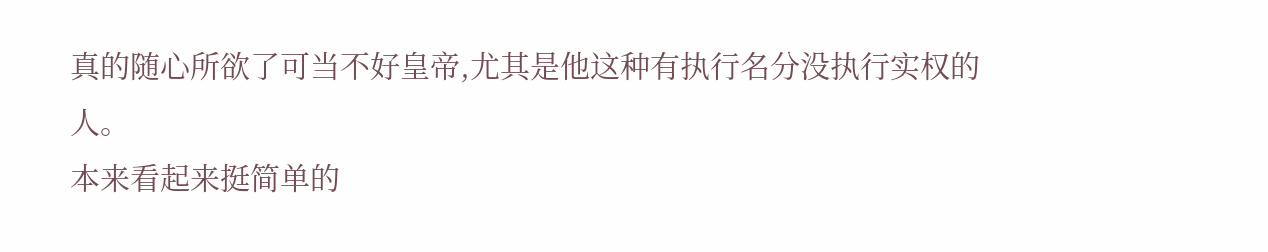真的随心所欲了可当不好皇帝,尤其是他这种有执行名分没执行实权的人。
本来看起来挺简单的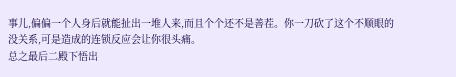事儿,偏偏一个人身后就能扯出一堆人来,而且个个还不是善茬。你一刀砍了这个不顺眼的没关系,可是造成的连锁反应会让你很头痛。
总之最后二殿下悟出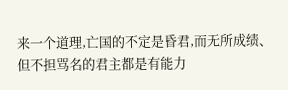来一个道理,亡国的不定是昏君,而无所成绩、但不担骂名的君主都是有能力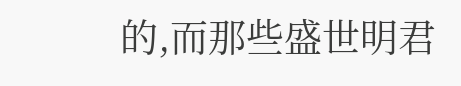的,而那些盛世明君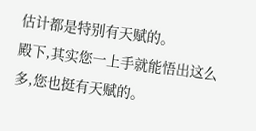估计都是特别有天赋的。
殿下,其实您一上手就能悟出这么多,您也挺有天赋的。